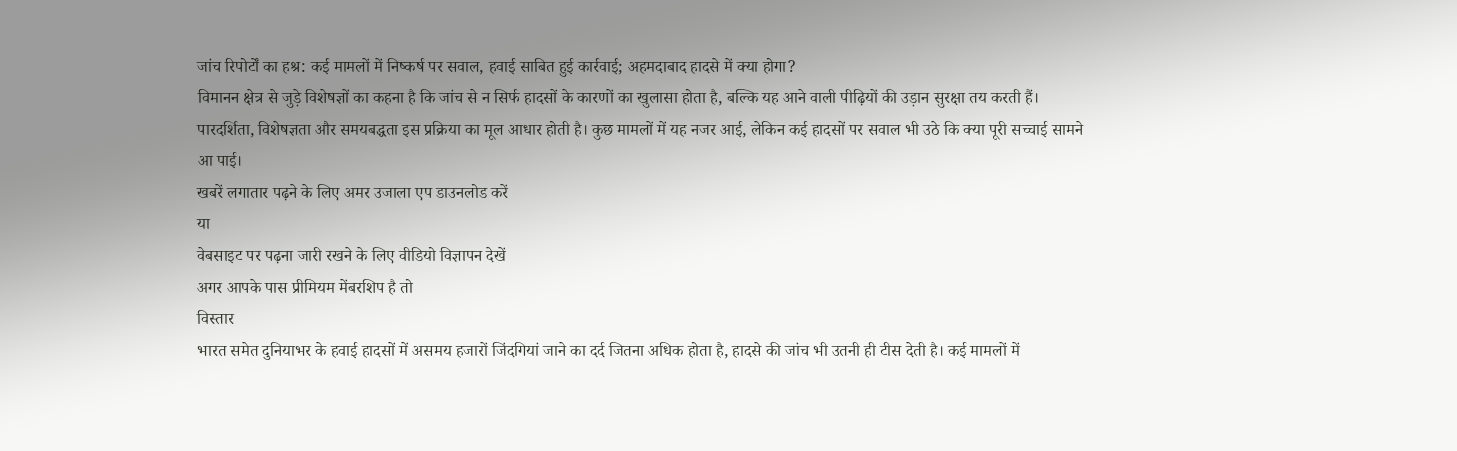जांच रिपोर्टों का हश्र: कई मामलों में निष्कर्ष पर सवाल, हवाई साबित हुई कार्रवाई; अहमदाबाद हादसे में क्या होगा?
विमानन क्षेत्र से जुड़े विशेषज्ञों का कहना है कि जांच से न सिर्फ हादसों के कारणों का खुलासा होता है, बल्कि यह आने वाली पीढ़ियों की उड़ान सुरक्षा तय करती हैं। पारदर्शिता, विशेषज्ञता और समयबद्धता इस प्रक्रिया का मूल आधार होती है। कुछ मामलों में यह नजर आई, लेकिन कई हादसों पर सवाल भी उठे कि क्या पूरी सच्चाई सामने आ पाई।
खबरें लगातार पढ़ने के लिए अमर उजाला एप डाउनलोड करें
या
वेबसाइट पर पढ़ना जारी रखने के लिए वीडियो विज्ञापन देखें
अगर आपके पास प्रीमियम मेंबरशिप है तो
विस्तार
भारत समेत दुनियाभर के हवाई हादसों में असमय हजारों जिंदगियां जाने का दर्द जितना अधिक होता है, हादसे की जांच भी उतनी ही टीस देती है। कई मामलों में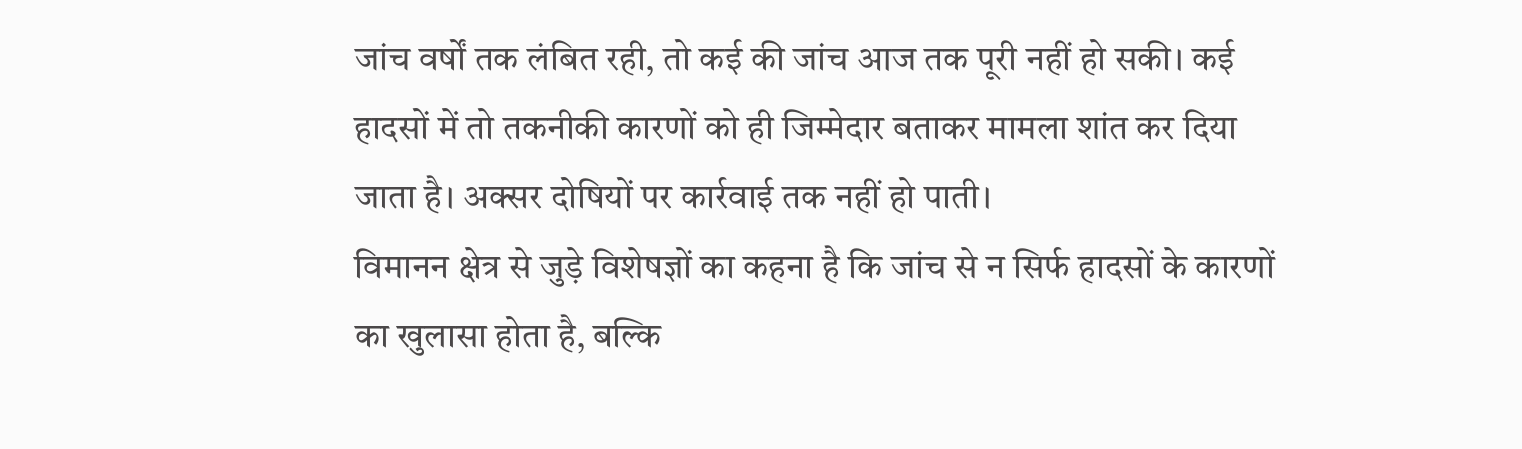जांच वर्षों तक लंबित रही, तो कई की जांच आज तक पूरी नहीं हो सकी। कई हादसों में तो तकनीकी कारणों को ही जिम्मेदार बताकर मामला शांत कर दिया जाता है। अक्सर दोषियों पर कार्रवाई तक नहीं हो पाती।
विमानन क्षेत्र से जुड़े विशेषज्ञों का कहना है कि जांच से न सिर्फ हादसों के कारणों का खुलासा होता है, बल्कि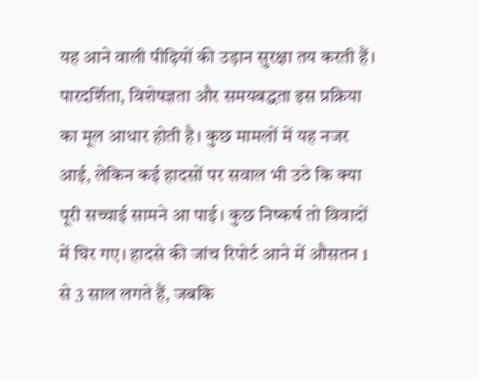यह आने वाली पीढ़ियों की उड़ान सुरक्षा तय करती हैं। पारदर्शिता, विशेषज्ञता और समयबद्धता इस प्रक्रिया का मूल आधार होती है। कुछ मामलों में यह नजर आई, लेकिन कई हादसों पर सवाल भी उठे कि क्या पूरी सच्चाई सामने आ पाई। कुछ निष्कर्ष तो विवादों में घिर गए। हादसे की जांच रिपोर्ट आने में औसतन 1 से 3 साल लगते हैं, जबकि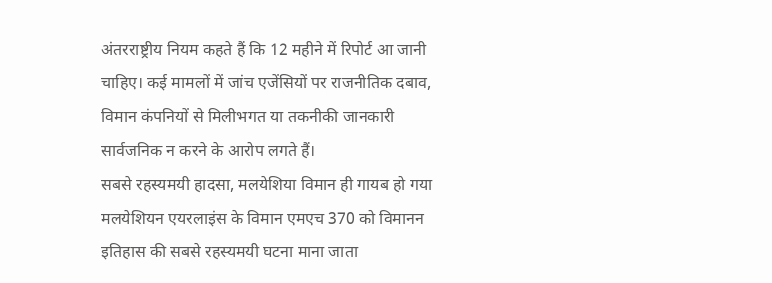अंतरराष्ट्रीय नियम कहते हैं कि 12 महीने में रिपोर्ट आ जानी चाहिए। कई मामलों में जांच एजेंसियों पर राजनीतिक दबाव, विमान कंपनियों से मिलीभगत या तकनीकी जानकारी सार्वजनिक न करने के आरोप लगते हैं।
सबसे रहस्यमयी हादसा, मलयेशिया विमान ही गायब हो गया
मलयेशियन एयरलाइंस के विमान एमएच 370 को विमानन इतिहास की सबसे रहस्यमयी घटना माना जाता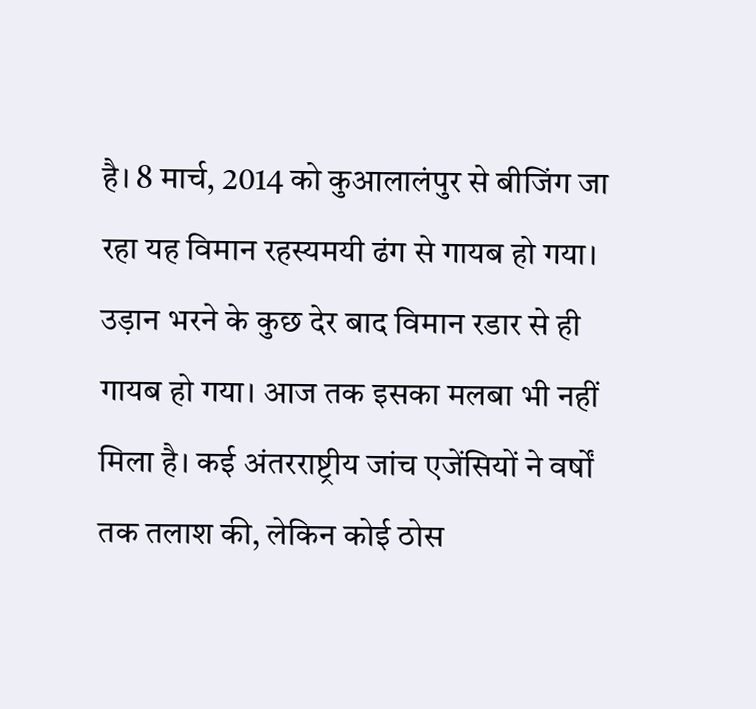है। 8 मार्च, 2014 को कुआलालंपुर से बीजिंग जा रहा यह विमान रहस्यमयी ढंग से गायब हो गया। उड़ान भरने के कुछ देर बाद विमान रडार से ही गायब हो गया। आज तक इसका मलबा भी नहीं मिला है। कई अंतरराष्ट्रीय जांच एजेंसियों ने वर्षों तक तलाश की, लेकिन कोई ठोस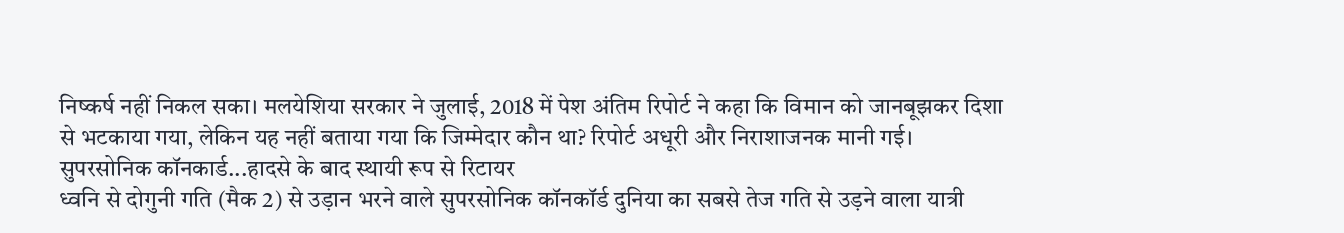निष्कर्ष नहीं निकल सका। मलयेशिया सरकार ने जुलाई, 2018 में पेश अंतिम रिपोर्ट ने कहा कि विमान को जानबूझकर दिशा से भटकाया गया, लेकिन यह नहीं बताया गया कि जिम्मेदार कौन था? रिपोर्ट अधूरी और निराशाजनक मानी गई।
सुपरसोनिक कॉनकार्ड...हादसे के बाद स्थायी रूप से रिटायर
ध्वनि से दोगुनी गति (मैक 2) से उड़ान भरने वाले सुपरसोनिक कॉनकॉर्ड दुनिया का सबसे तेज गति से उड़ने वाला यात्री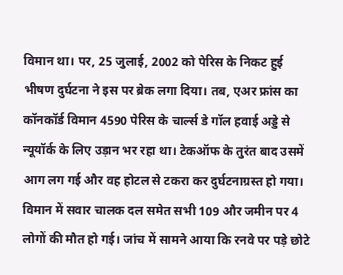विमान था। पर, 25 जुलाई, 2002 को पेरिस के निकट हुई भीषण दुर्घटना ने इस पर ब्रेक लगा दिया। तब, एअर फ्रांस का कॉनकॉर्ड विमान 4590 पेरिस के चार्ल्स डे गॉल हवाई अड्डे से न्यूयॉर्क के लिए उड़ान भर रहा था। टेकऑफ के तुरंत बाद उसमें आग लग गई और वह होटल से टकरा कर दुर्घटनाग्रस्त हो गया। विमान में सवार चालक दल समेत सभी 109 और जमीन पर 4 लोगों की मौत हो गई। जांच में सामने आया कि रनवे पर पड़े छोटे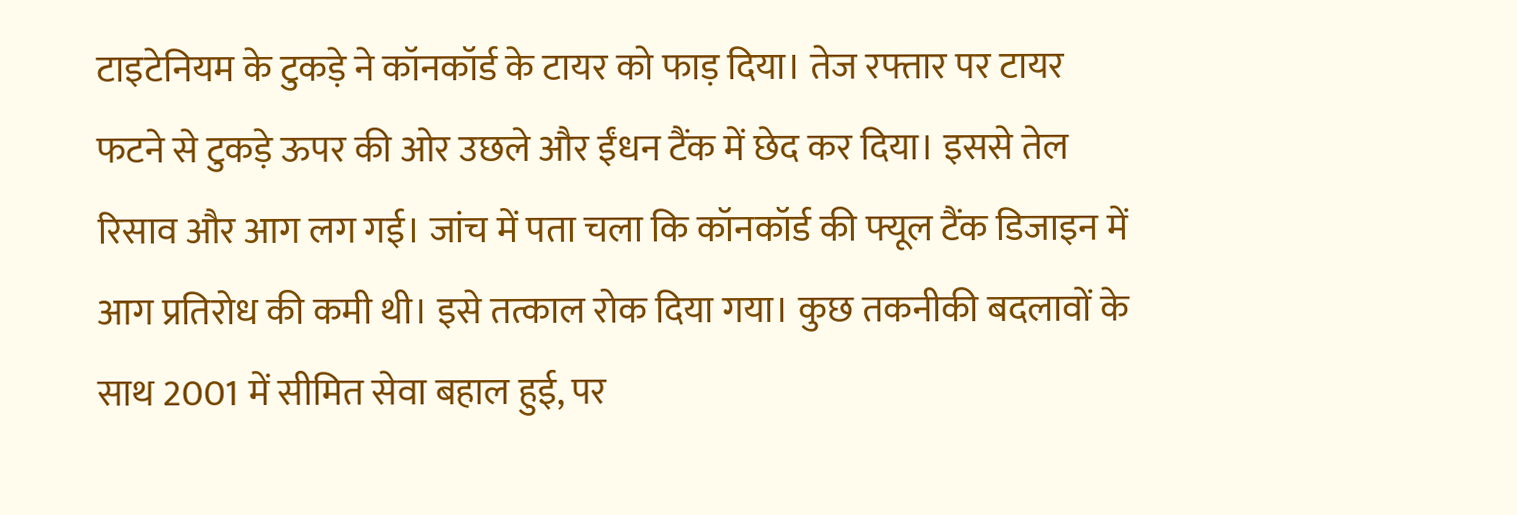टाइटेनियम के टुकड़े ने कॉनकॉर्ड के टायर को फाड़ दिया। तेज रफ्तार पर टायर फटने से टुकड़े ऊपर की ओर उछले और ईंधन टैंक में छेद कर दिया। इससे तेल रिसाव और आग लग गई। जांच में पता चला कि कॉनकॉर्ड की फ्यूल टैंक डिजाइन में आग प्रतिरोध की कमी थी। इसे तत्काल रोक दिया गया। कुछ तकनीकी बदलावों के साथ 2001 में सीमित सेवा बहाल हुई, पर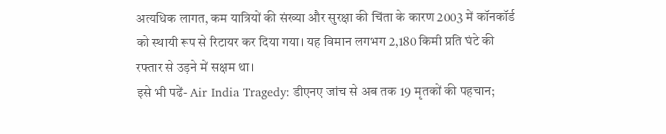अत्यधिक लागत, कम यात्रियों की संख्या और सुरक्षा की चिंता के कारण 2003 में कॉनकॉर्ड को स्थायी रूप से रिटायर कर दिया गया। यह विमान लगभग 2,180 किमी प्रति घंटे की रफ्तार से उड़ने में सक्षम था।
इसे भी पढें- Air India Tragedy: डीएनए जांच से अब तक 19 मृतकों की पहचान;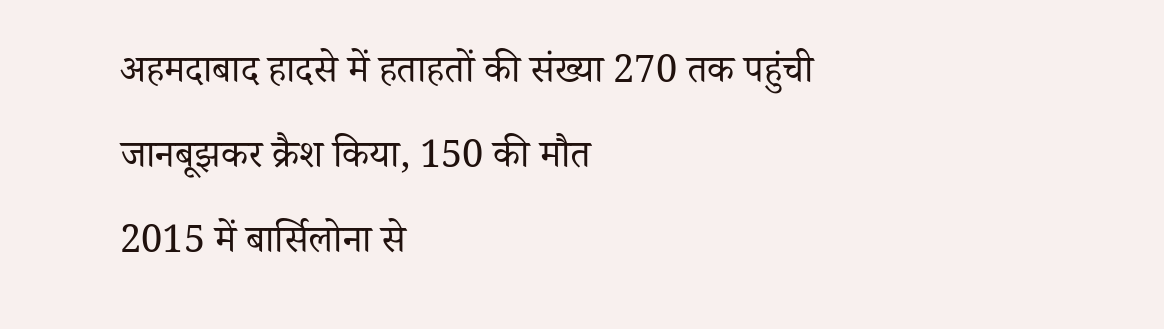अहमदाबाद हादसे में हताहतों की संख्या 270 तक पहुंची
जानबूझकर क्रैश किया, 150 की मौत
2015 में बार्सिलोना से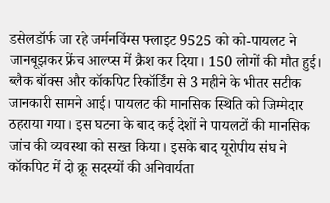डसेलडॉर्फ जा रहे जर्मनविंग्स फ्लाइट 9525 को को-पायलट ने जानबूझकर फ्रेंच आल्प्स में क्रैश कर दिया। 150 लोगों की मौत हुई। ब्लैक बॉक्स और कॉकपिट रिकॉर्डिंग से 3 महीने के भीतर सटीक जानकारी सामने आई। पायलट की मानसिक स्थिति को जिम्मेदार ठहराया गया। इस घटना के बाद कई देशों ने पायलटों की मानसिक जांच की व्यवस्था को सख्त किया। इसके बाद यूरोपीय संघ ने कॉकपिट में दो क्रू सदस्यों की अनिवार्यता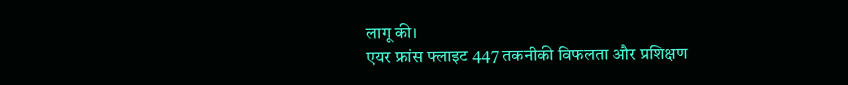लागू की।
एयर फ्रांस फ्लाइट 447 तकनीकी विफलता और प्रशिक्षण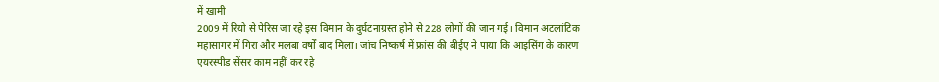में खामी
2009 में रियो से पेरिस जा रहे इस विमान के दुर्घटनाग्रस्त होने से 228 लोगों की जान गई। विमान अटलांटिक महासागर में गिरा और मलबा वर्षों बाद मिला। जांच निष्कर्ष में फ्रांस की बीईए ने पाया कि आइसिंग के कारण एयरस्पीड सेंसर काम नहीं कर रहे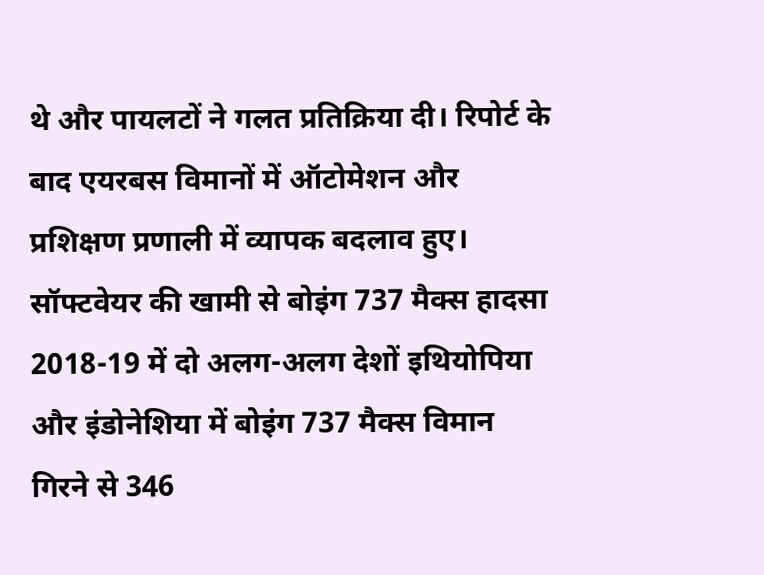थे और पायलटों ने गलत प्रतिक्रिया दी। रिपोर्ट के बाद एयरबस विमानों में ऑटोमेशन और प्रशिक्षण प्रणाली में व्यापक बदलाव हुए।
सॉफ्टवेयर की खामी से बोइंग 737 मैक्स हादसा
2018-19 में दो अलग-अलग देशों इथियोपिया और इंडोनेशिया में बोइंग 737 मैक्स विमान गिरने से 346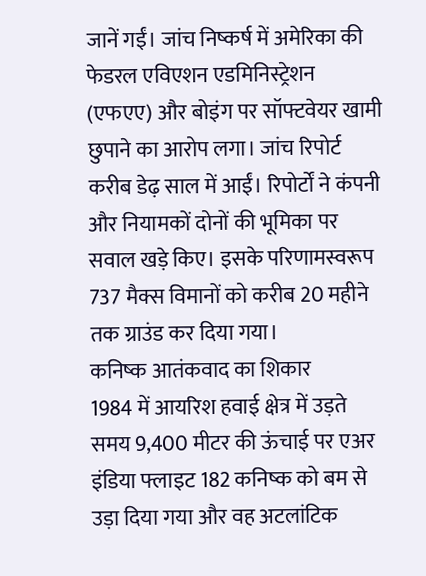जानें गईं। जांच निष्कर्ष में अमेरिका की फेडरल एविएशन एडमिनिस्ट्रेशन (एफएए) और बोइंग पर सॉफ्टवेयर खामी छुपाने का आरोप लगा। जांच रिपोर्ट करीब डेढ़ साल में आईं। रिपोर्टों ने कंपनी और नियामकों दोनों की भूमिका पर सवाल खड़े किए। इसके परिणामस्वरूप 737 मैक्स विमानों को करीब 20 महीने तक ग्राउंड कर दिया गया।
कनिष्क आतंकवाद का शिकार
1984 में आयरिश हवाई क्षेत्र में उड़ते समय 9,400 मीटर की ऊंचाई पर एअर इंडिया फ्लाइट 182 कनिष्क को बम से उड़ा दिया गया और वह अटलांटिक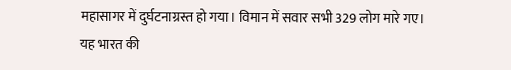महासागर में दुर्घटनाग्रस्त हो गया। विमान में सवार सभी 329 लोग मारे गए। यह भारत की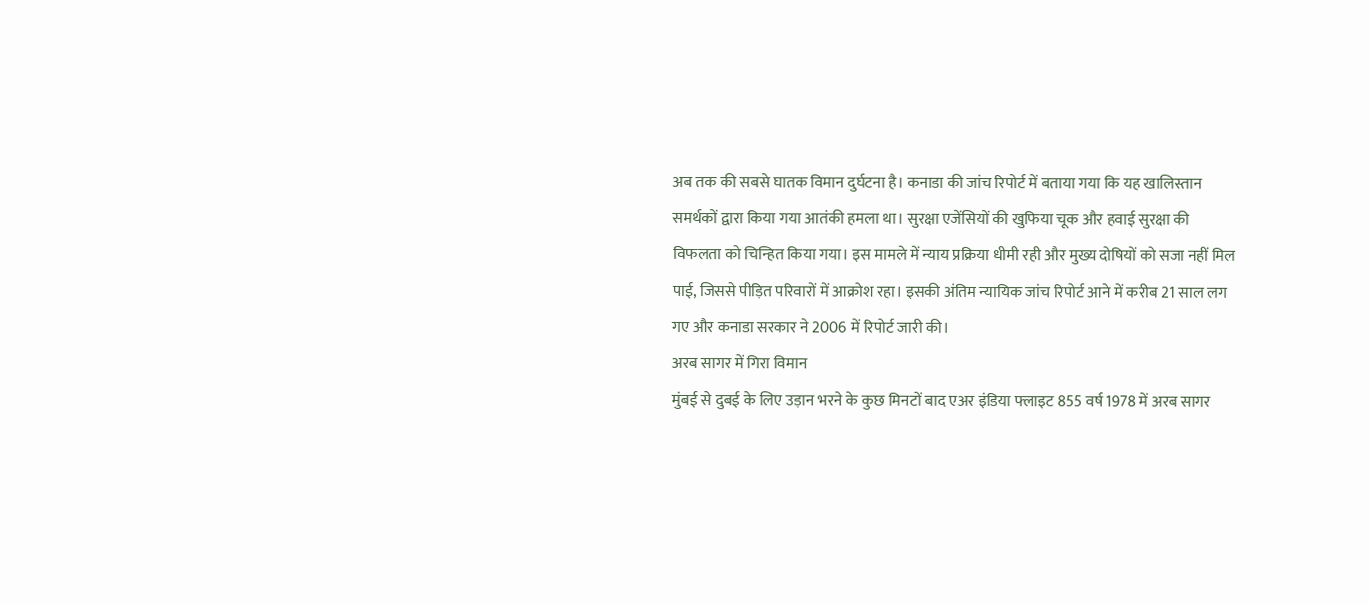अब तक की सबसे घातक विमान दुर्घटना है। कनाडा की जांच रिपोर्ट में बताया गया कि यह खालिस्तान समर्थकों द्वारा किया गया आतंकी हमला था। सुरक्षा एजेंसियों की खुफिया चूक और हवाई सुरक्षा की विफलता को चिन्हित किया गया। इस मामले में न्याय प्रक्रिया धीमी रही और मुख्य दोषियों को सजा नहीं मिल पाई, जिससे पीड़ित परिवारों में आक्रोश रहा। इसकी अंतिम न्यायिक जांच रिपोर्ट आने में करीब 21 साल लग गए और कनाडा सरकार ने 2006 में रिपोर्ट जारी की।
अरब सागर में गिरा विमान
मुंबई से दुबई के लिए उड़ान भरने के कुछ मिनटों बाद एअर इंडिया फ्लाइट 855 वर्ष 1978 में अरब सागर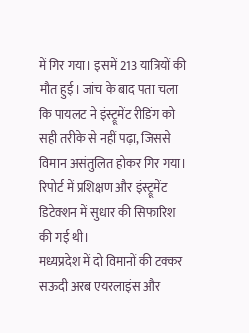में गिर गया। इसमें 213 यात्रियों की मौत हुई। जांच के बाद पता चला कि पायलट ने इंस्ट्रूमेंट रीडिंग को सही तरीके से नहीं पढ़ा, जिससे विमान असंतुलित होकर गिर गया। रिपोर्ट में प्रशिक्षण और इंस्ट्रूमेंट डिटेक्शन में सुधार की सिफारिश की गई थी।
मध्यप्रदेश में दो विमानों की टक्कर
सऊदी अरब एयरलाइंस और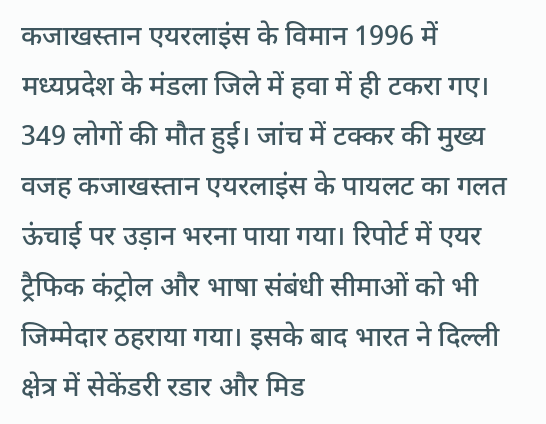कजाखस्तान एयरलाइंस के विमान 1996 में मध्यप्रदेश के मंडला जिले में हवा में ही टकरा गए। 349 लोगों की मौत हुई। जांच में टक्कर की मुख्य वजह कजाखस्तान एयरलाइंस के पायलट का गलत ऊंचाई पर उड़ान भरना पाया गया। रिपोर्ट में एयर ट्रैफिक कंट्रोल और भाषा संबंधी सीमाओं को भी जिम्मेदार ठहराया गया। इसके बाद भारत ने दिल्ली क्षेत्र में सेकेंडरी रडार और मिड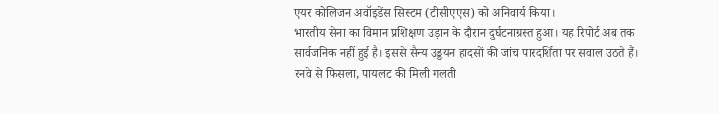एयर कोलिजन अवॉइडेंस सिस्टम (टीसीएएस) को अनिवार्य किया।
भारतीय सेना का विमान प्रशिक्षण उड़ान के दौरान दुर्घटनाग्रस्त हुआ। यह रिपोर्ट अब तक सार्वजनिक नहीं हुई है। इससे सैन्य उड्डयन हादसों की जांच पारदर्शिता पर सवाल उठते हैं।
रनवे से फिसला, पायलट की मिली गलती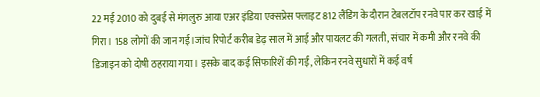22 मई 2010 को दुबई से मंगलुरु आया एअर इंडिया एक्सप्रेस फ्लाइट 812 लैंडिंग के दौरान टेबलटॉप रनवे पार कर खाई में गिरा। 158 लोगों की जान गई।जांच रिपोर्ट करीब डेढ़ साल में आई और पायलट की गलती, संचार में कमी और रनवे की डिजाइन को दोषी ठहराया गया। इसके बाद कई सिफारिशें की गईं, लेकिन रनवे सुधारों में कई वर्ष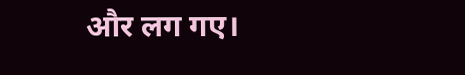और लग गए।